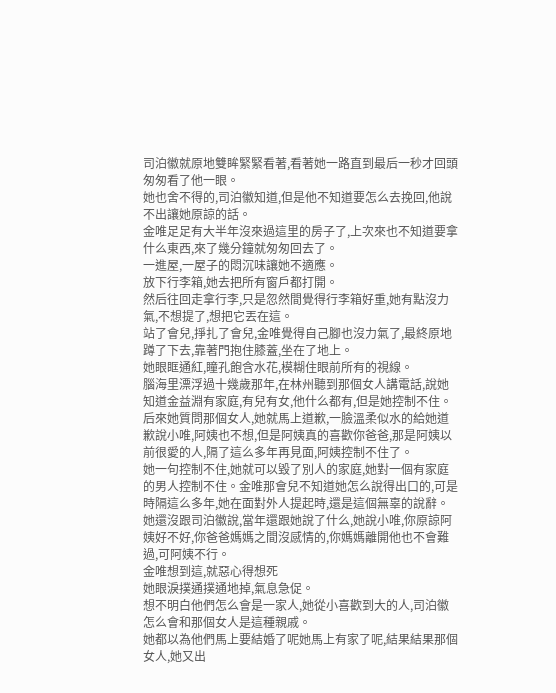司泊徽就原地雙眸緊緊看著,看著她一路直到最后一秒才回頭匆匆看了他一眼。
她也舍不得的,司泊徽知道,但是他不知道要怎么去挽回,他說不出讓她原諒的話。
金唯足足有大半年沒來過這里的房子了,上次來也不知道要拿什么東西,來了幾分鐘就匆匆回去了。
一進屋,一屋子的悶沉味讓她不適應。
放下行李箱,她去把所有窗戶都打開。
然后往回走拿行李,只是忽然間覺得行李箱好重,她有點沒力氣,不想提了,想把它丟在這。
站了會兒,掙扎了會兒,金唯覺得自己腳也沒力氣了,最終原地蹲了下去,靠著門抱住膝蓋,坐在了地上。
她眼眶通紅,瞳孔飽含水花,模糊住眼前所有的視線。
腦海里漂浮過十幾歲那年,在林州聽到那個女人講電話,說她知道金益淵有家庭,有兒有女,他什么都有,但是她控制不住。
后來她質問那個女人,她就馬上道歉,一臉溫柔似水的給她道歉說小唯,阿姨也不想,但是阿姨真的喜歡你爸爸,那是阿姨以前很愛的人,隔了這么多年再見面,阿姨控制不住了。
她一句控制不住,她就可以毀了別人的家庭,她對一個有家庭的男人控制不住。金唯那會兒不知道她怎么說得出口的,可是時隔這么多年,她在面對外人提起時,還是這個無辜的說辭。
她還沒跟司泊徽說,當年還跟她說了什么,她說小唯,你原諒阿姨好不好,你爸爸媽媽之間沒感情的,你媽媽離開他也不會難過,可阿姨不行。
金唯想到這,就惡心得想死
她眼淚撲通撲通地掉,氣息急促。
想不明白他們怎么會是一家人,她從小喜歡到大的人,司泊徽怎么會和那個女人是這種親戚。
她都以為他們馬上要結婚了呢她馬上有家了呢,結果結果那個女人,她又出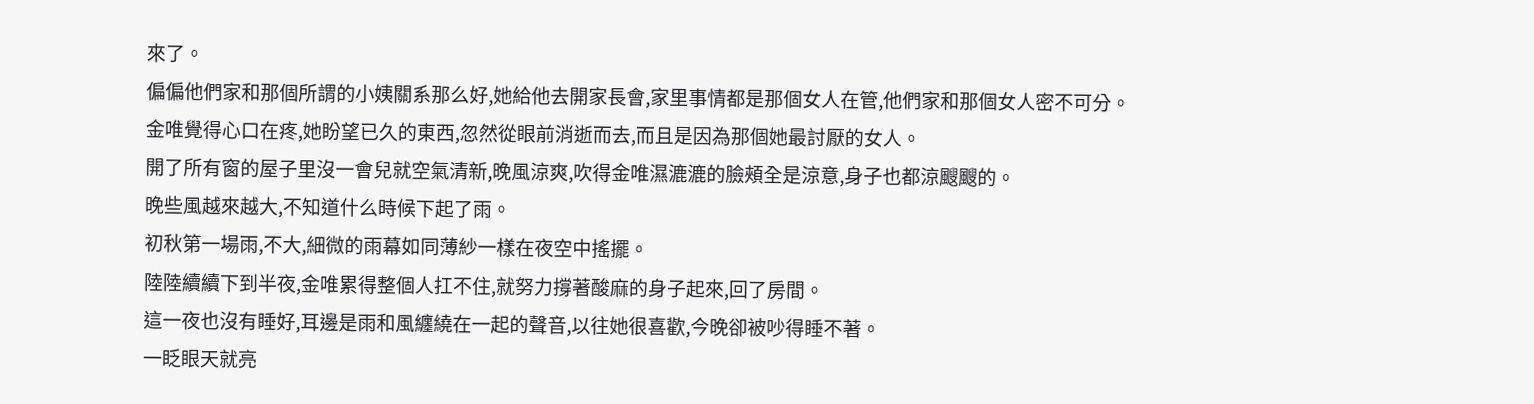來了。
偏偏他們家和那個所謂的小姨關系那么好,她給他去開家長會,家里事情都是那個女人在管,他們家和那個女人密不可分。
金唯覺得心口在疼,她盼望已久的東西,忽然從眼前消逝而去,而且是因為那個她最討厭的女人。
開了所有窗的屋子里沒一會兒就空氣清新,晚風涼爽,吹得金唯濕漉漉的臉頰全是涼意,身子也都涼颼颼的。
晚些風越來越大,不知道什么時候下起了雨。
初秋第一場雨,不大,細微的雨幕如同薄紗一樣在夜空中搖擺。
陸陸續續下到半夜,金唯累得整個人扛不住,就努力撐著酸麻的身子起來,回了房間。
這一夜也沒有睡好,耳邊是雨和風纏繞在一起的聲音,以往她很喜歡,今晚卻被吵得睡不著。
一眨眼天就亮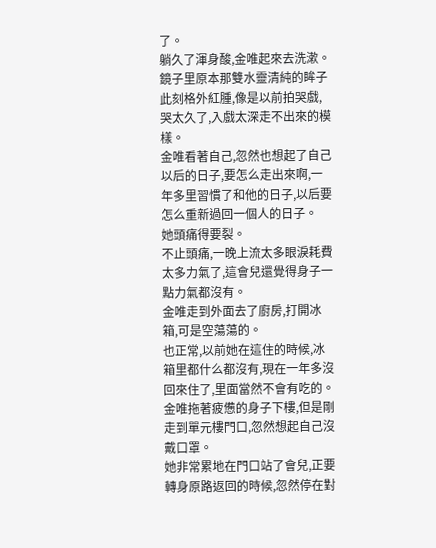了。
躺久了渾身酸,金唯起來去洗漱。
鏡子里原本那雙水靈清純的眸子此刻格外紅腫,像是以前拍哭戲,哭太久了,入戲太深走不出來的模樣。
金唯看著自己,忽然也想起了自己以后的日子,要怎么走出來啊,一年多里習慣了和他的日子,以后要怎么重新過回一個人的日子。
她頭痛得要裂。
不止頭痛,一晚上流太多眼淚耗費太多力氣了,這會兒還覺得身子一點力氣都沒有。
金唯走到外面去了廚房,打開冰箱,可是空蕩蕩的。
也正常,以前她在這住的時候,冰箱里都什么都沒有,現在一年多沒回來住了,里面當然不會有吃的。
金唯拖著疲憊的身子下樓,但是剛走到單元樓門口,忽然想起自己沒戴口罩。
她非常累地在門口站了會兒,正要轉身原路返回的時候,忽然停在對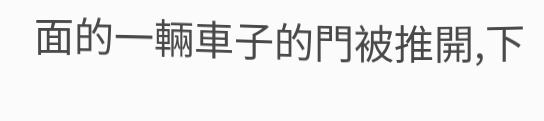面的一輛車子的門被推開,下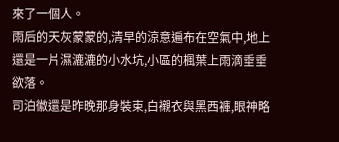來了一個人。
雨后的天灰蒙蒙的,清早的涼意遍布在空氣中,地上還是一片濕漉漉的小水坑,小區的楓葉上雨滴垂垂欲落。
司泊徽還是昨晚那身裝束,白襯衣與黑西褲,眼神略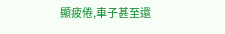顯疲倦,車子甚至還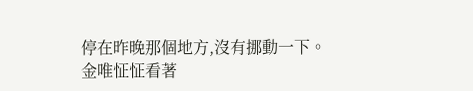停在昨晚那個地方,沒有挪動一下。
金唯怔怔看著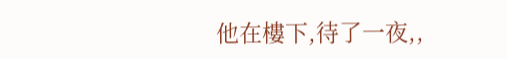他在樓下,待了一夜,,